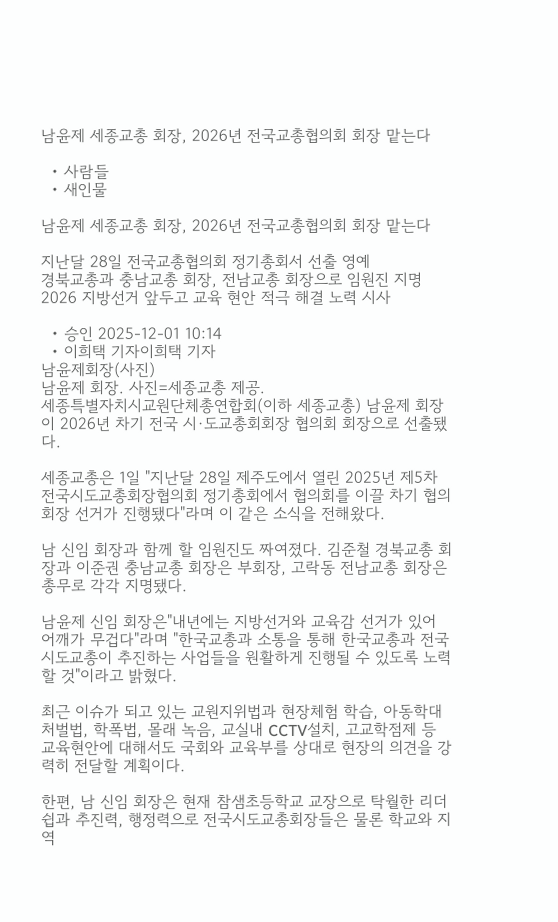남윤제 세종교총 회장, 2026년 전국교총협의회 회장 맡는다

  • 사람들
  • 새인물

남윤제 세종교총 회장, 2026년 전국교총협의회 회장 맡는다

지난달 28일 전국교총협의회 정기총회서 선출 영예
경북교총과 충남교총 회장, 전남교총 회장으로 임원진 지명
2026 지방선거 앞두고 교육 현안 적극 해결 노력 시사

  • 승인 2025-12-01 10:14
  • 이희택 기자이희택 기자
남윤제회장(사진)
남윤제 회장. 사진=세종교총 제공.
세종특별자치시교원단체총연합회(이하 세종교총) 남윤제 회장이 2026년 차기 전국 시·도교총회회장 협의회 회장으로 선출됐다.

세종교총은 1일 "지난달 28일 제주도에서 열린 2025년 제5차 전국시도교총회장협의회 정기총회에서 협의회를 이끌 차기 협의회장 선거가 진행됐다"라며 이 같은 소식을 전해왔다.

남 신임 회장과 함께 할 임원진도 짜여졌다. 김준철 경북교총 회장과 이준권 충남교총 회장은 부회장, 고락동 전남교총 회장은 총무로 각각 지명됐다.

남윤제 신임 회장은"내년에는 지방선거와 교육감 선거가 있어 어깨가 무겁다"라며 "한국교총과 소통을 통해 한국교총과 전국시도교총이 추진하는 사업들을 원활하게 진행될 수 있도록 노력할 것"이라고 밝혔다.

최근 이슈가 되고 있는 교원지위법과 현장체험 학습, 아동학대처벌법, 학폭법, 몰래 녹음, 교실내 CCTV설치, 고교학점제 등 교육현안에 대해서도 국회와 교육부를 상대로 현장의 의견을 강력히 전달할 계획이다.

한편, 남 신임 회장은 현재 참샘초등학교 교장으로 탁월한 리더쉽과 추진력, 행정력으로 전국시도교총회장들은 물론 학교와 지역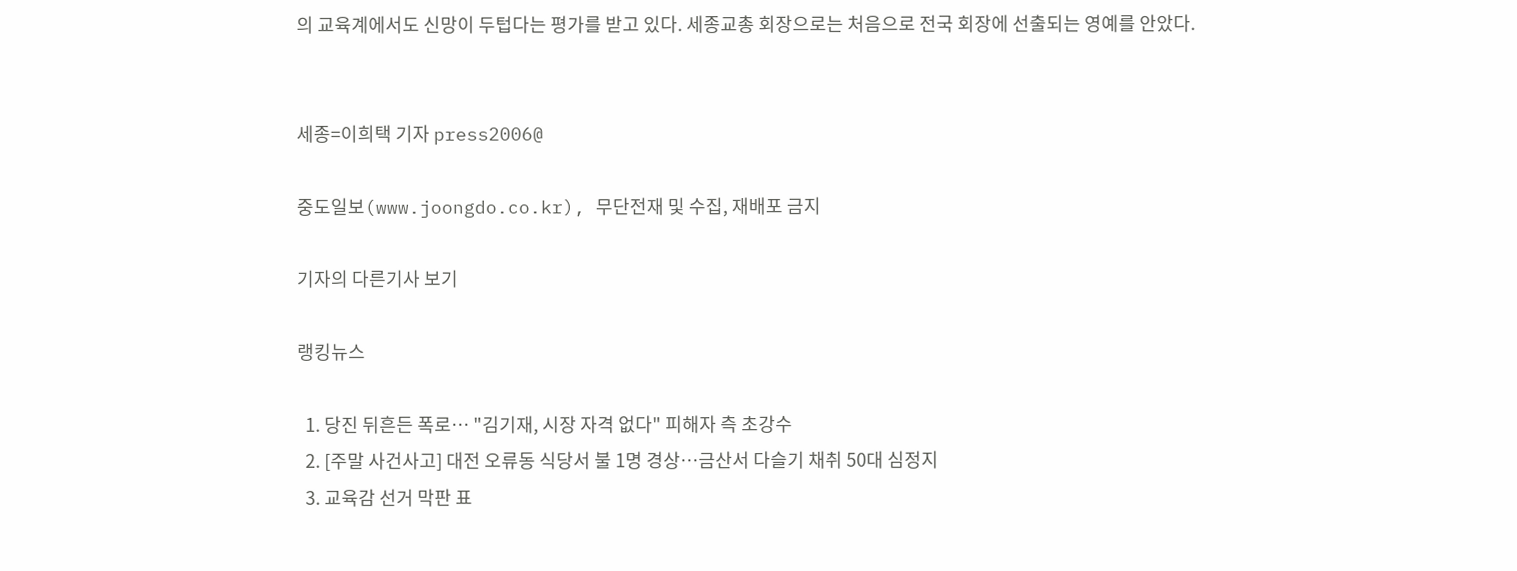의 교육계에서도 신망이 두텁다는 평가를 받고 있다. 세종교총 회장으로는 처음으로 전국 회장에 선출되는 영예를 안았다.


세종=이희택 기자 press2006@

중도일보(www.joongdo.co.kr), 무단전재 및 수집, 재배포 금지

기자의 다른기사 보기

랭킹뉴스

  1. 당진 뒤흔든 폭로… "김기재, 시장 자격 없다" 피해자 측 초강수
  2. [주말 사건사고] 대전 오류동 식당서 불 1명 경상…금산서 다슬기 채취 50대 심정지
  3. 교육감 선거 막판 표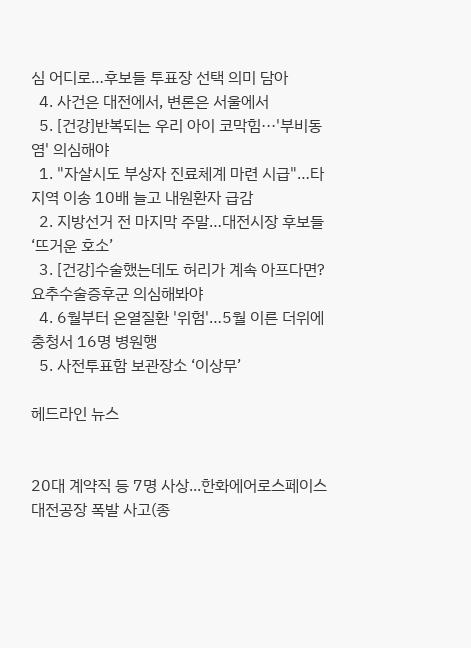심 어디로…후보들 투표장 선택 의미 담아
  4. 사건은 대전에서, 변론은 서울에서
  5. [건강]반복되는 우리 아이 코막힘···'부비동염' 의심해야
  1. "자살시도 부상자 진료체계 마련 시급"…타지역 이송 10배 늘고 내원환자 급감
  2. 지방선거 전 마지막 주말…대전시장 후보들 ‘뜨거운 호소’
  3. [건강]수술했는데도 허리가 계속 아프다면? 요추수술증후군 의심해봐야
  4. 6월부터 온열질환 '위험'…5월 이른 더위에 충청서 16명 병원행
  5. 사전투표함 보관장소 ‘이상무’

헤드라인 뉴스


20대 계약직 등 7명 사상...한화에어로스페이스 대전공장 폭발 사고(종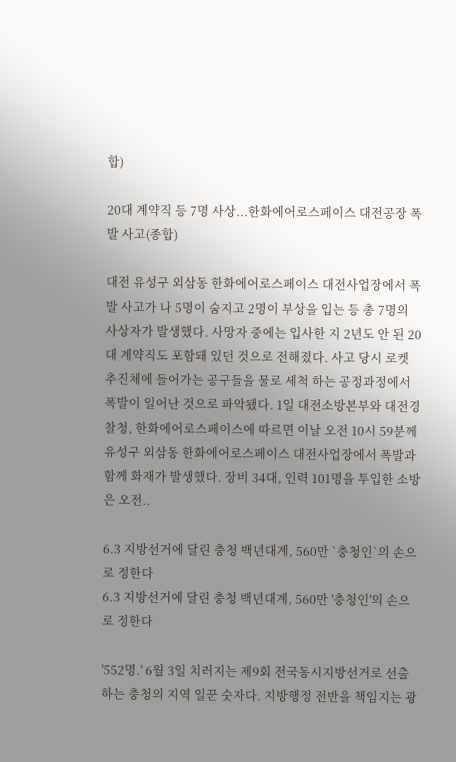합)

20대 계약직 등 7명 사상...한화에어로스페이스 대전공장 폭발 사고(종합)

대전 유성구 외삼동 한화에어로스페이스 대전사업장에서 폭발 사고가 나 5명이 숨지고 2명이 부상을 입는 등 총 7명의 사상자가 발생했다. 사망자 중에는 입사한 지 2년도 안 된 20대 계약직도 포함돼 있던 것으로 전해졌다. 사고 당시 로켓 추진체에 들어가는 공구들을 물로 세척 하는 공정과정에서 폭발이 일어난 것으로 파악됐다. 1일 대전소방본부와 대전경찰청, 한화에어로스페이스에 따르면 이날 오전 10시 59분께 유성구 외삼동 한화에어로스페이스 대전사업장에서 폭발과 함께 화재가 발생했다. 장비 34대, 인력 101명을 투입한 소방은 오전..

6.3 지방선거에 달린 충청 백년대계, 560만 `충청인`의 손으로 정한다
6.3 지방선거에 달린 충청 백년대계, 560만 '충청인'의 손으로 정한다

'552명.' 6월 3일 치러지는 제9회 전국동시지방선거로 선출하는 충청의 지역 일꾼 숫자다. 지방행정 전반을 책임지는 광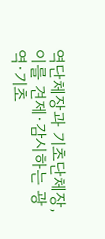역단체장과 기초단체장, 이를 견제·감시하는 광역·기초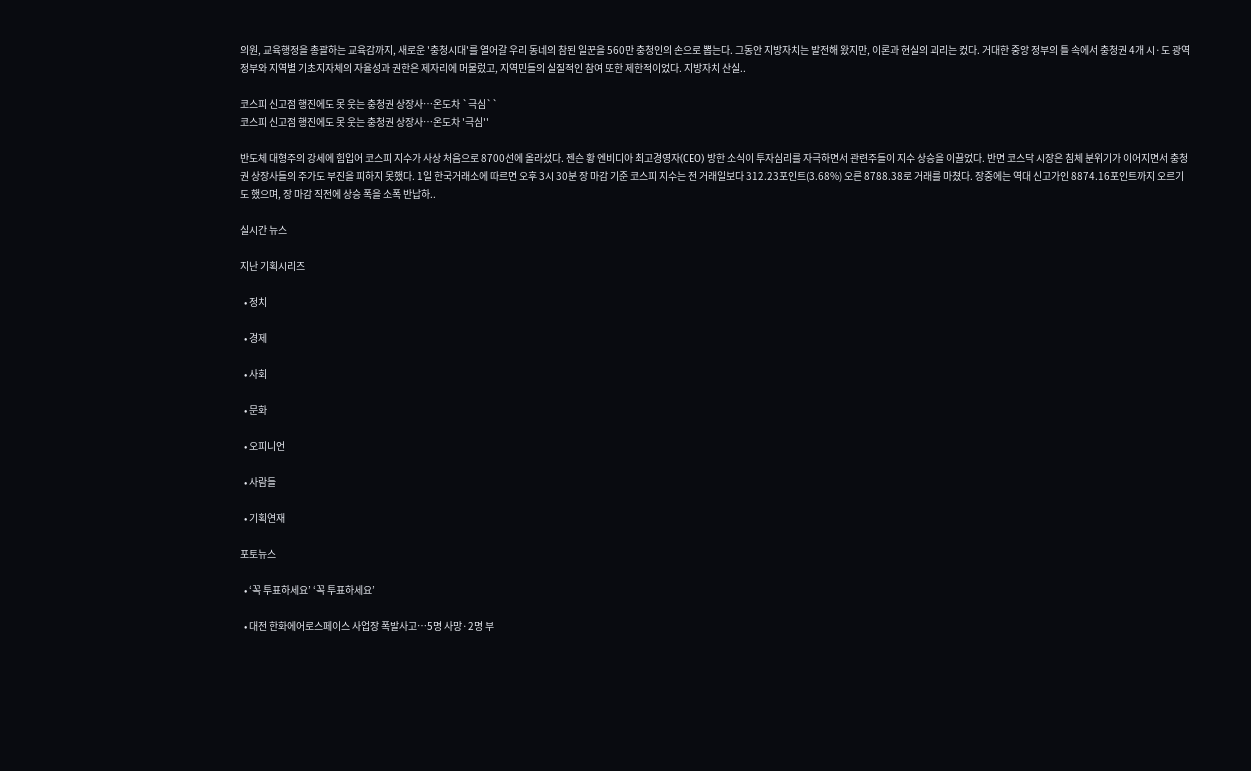의원, 교육행정을 총괄하는 교육감까지, 새로운 '충청시대'를 열어갈 우리 동네의 참된 일꾼을 560만 충청인의 손으로 뽑는다. 그동안 지방자치는 발전해 왔지만, 이론과 현실의 괴리는 컸다. 거대한 중앙 정부의 틀 속에서 충청권 4개 시·도 광역정부와 지역별 기초지자체의 자율성과 권한은 제자리에 머물렀고, 지역민들의 실질적인 참여 또한 제한적이었다. 지방자치 산실..

코스피 신고점 행진에도 못 웃는 충청권 상장사…온도차 `극심``
코스피 신고점 행진에도 못 웃는 충청권 상장사…온도차 '극심''

반도체 대형주의 강세에 힘입어 코스피 지수가 사상 처음으로 8700선에 올라섰다. 젠슨 황 엔비디아 최고경영자(CEO) 방한 소식이 투자심리를 자극하면서 관련주들이 지수 상승을 이끌었다. 반면 코스닥 시장은 침체 분위기가 이어지면서 충청권 상장사들의 주가도 부진을 피하지 못했다. 1일 한국거래소에 따르면 오후 3시 30분 장 마감 기준 코스피 지수는 전 거래일보다 312.23포인트(3.68%) 오른 8788.38로 거래를 마쳤다. 장중에는 역대 신고가인 8874.16포인트까지 오르기도 했으며, 장 마감 직전에 상승 폭을 소폭 반납하..

실시간 뉴스

지난 기획시리즈

  • 정치

  • 경제

  • 사회

  • 문화

  • 오피니언

  • 사람들

  • 기획연재

포토뉴스

  • ‘꼭 투표하세요’ ‘꼭 투표하세요’

  • 대전 한화에어로스페이스 사업장 폭발사고…5명 사망·2명 부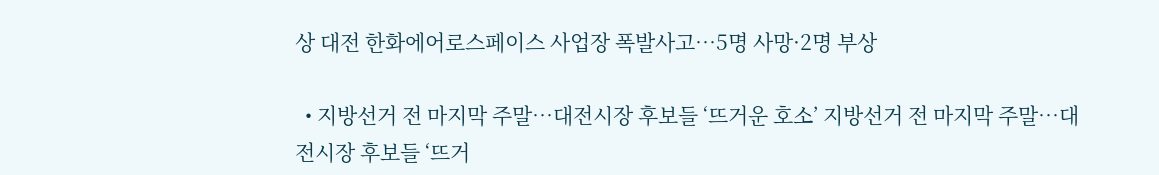상 대전 한화에어로스페이스 사업장 폭발사고…5명 사망·2명 부상

  • 지방선거 전 마지막 주말…대전시장 후보들 ‘뜨거운 호소’ 지방선거 전 마지막 주말…대전시장 후보들 ‘뜨거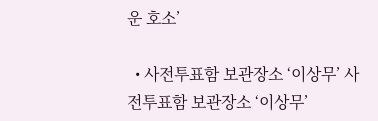운 호소’

  • 사전투표함 보관장소 ‘이상무’ 사전투표함 보관장소 ‘이상무’